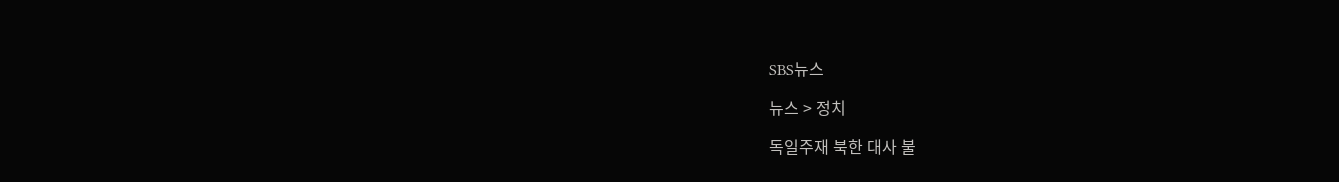SBS뉴스

뉴스 > 정치

독일주재 북한 대사 불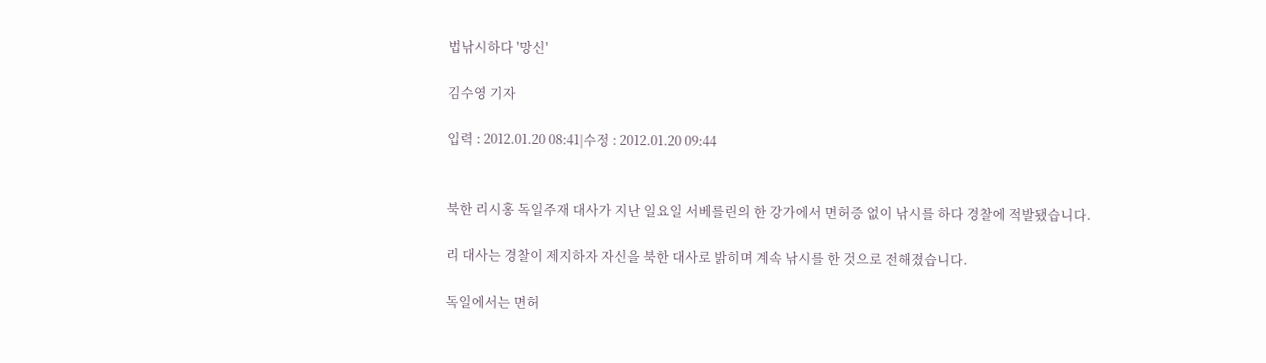법낚시하다 '망신'

김수영 기자

입력 : 2012.01.20 08:41|수정 : 2012.01.20 09:44


북한 리시홍 독일주재 대사가 지난 일요일 서베를린의 한 강가에서 면허증 없이 낚시를 하다 경찰에 적발됐습니다.

리 대사는 경찰이 제지하자 자신을 북한 대사로 밝히며 계속 낚시를 한 것으로 전해졌습니다.

독일에서는 면허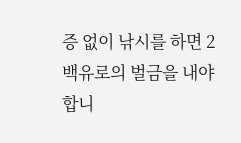증 없이 낚시를 하면 2백유로의 벌금을 내야 합니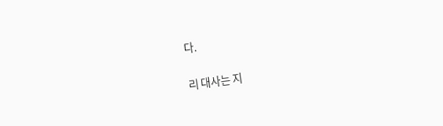다.

리 대사는 지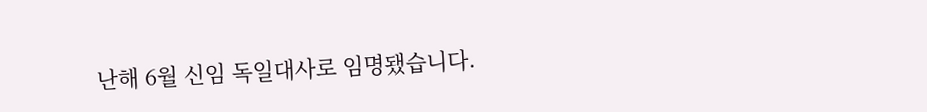난해 6월 신임 독일대사로 임명됐습니다.